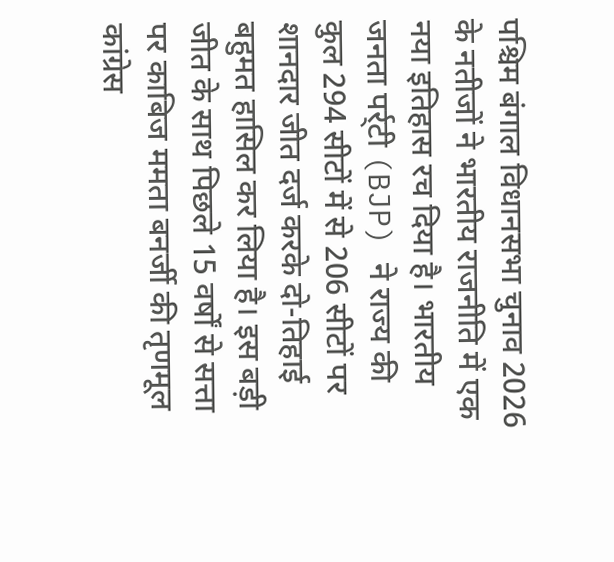पश्चिम बंगाल विधानसभा चुनाव 2026 के नतीजों ने भारतीय राजनीति में एक नया इतिहास रच दिया है। भारतीय जनता पर्र्टी (BJP) ने राज्य की कुल 294 सीटों में से 206 सीटों पर शानदार जीत दर्ज करके दो-तिहाई बहुमत हासिल कर लिया है। इस बड़ी जीत के साथ पिछले 15 वर्षों से सत्ता पर काबिज ममता बनर्जी की तृणमूल कांग्रेस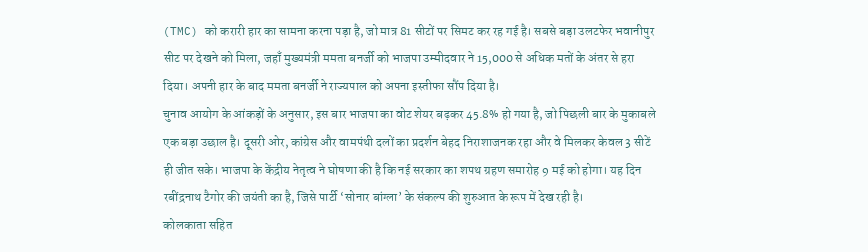(TMC) को करारी हार का सामना करना पड़ा है, जो मात्र 81 सीटों पर सिमट कर रह गई है। सबसे बड़ा उलटफेर भवानीपुर सीट पर देखने को मिला, जहाँ मुख्यमंत्री ममता बनर्जी को भाजपा उम्मीदवार ने 15,000 से अधिक मतों के अंतर से हरा दिया। अपनी हार के बाद ममता बनर्जी ने राज्यपाल को अपना इस्तीफा सौंप दिया है।
चुनाव आयोग के आंकड़ों के अनुसार, इस बार भाजपा का वोट शेयर बढ़कर 45.8% हो गया है, जो पिछली बार के मुकाबले एक बड़ा उछाल है। दूसरी ओर, कांग्रेस और वामपंथी दलों का प्रदर्शन बेहद निराशाजनक रहा और वे मिलकर केवल 3 सीटें ही जीत सके। भाजपा के केंद्रीय नेतृत्व ने घोषणा की है कि नई सरकार का शपथ ग्रहण समारोह 9 मई को होगा। यह दिन रबींद्रनाथ टैगोर की जयंती का है, जिसे पार्टी ‘सोनार बांग्ला’ के संकल्प की शुरुआत के रूप में देख रही है।
कोलकाता सहित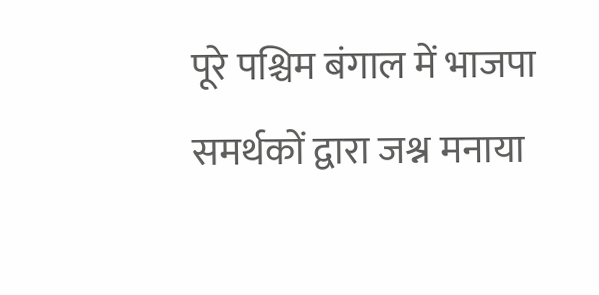पूरे पश्चिम बंगाल में भाजपा समर्थकों द्वारा जश्न मनाया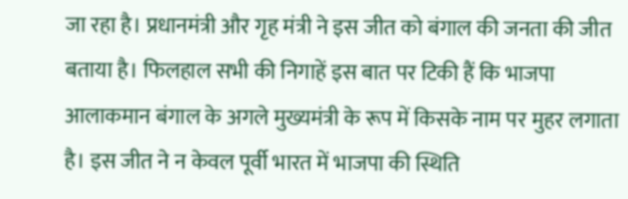जा रहा है। प्रधानमंत्री और गृह मंत्री ने इस जीत को बंगाल की जनता की जीत बताया है। फिलहाल सभी की निगाहें इस बात पर टिकी हैं कि भाजपा आलाकमान बंगाल के अगले मुख्यमंत्री के रूप में किसके नाम पर मुहर लगाता है। इस जीत ने न केवल पूर्वी भारत में भाजपा की स्थिति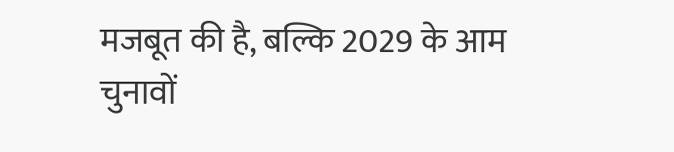मजबूत की है, बल्कि 2029 के आम चुनावों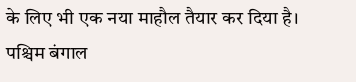के लिए भी एक नया माहौल तैयार कर दिया है।
पश्चिम बंगाल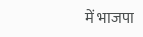में भाजपा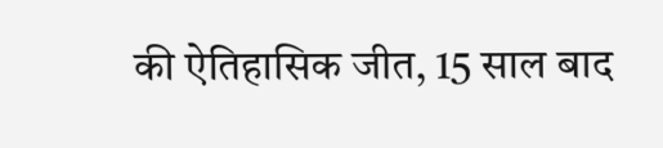की ऐतिहासिक जीत, 15 साल बाद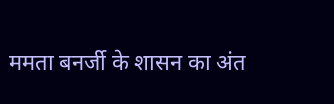ममता बनर्जी के शासन का अंत